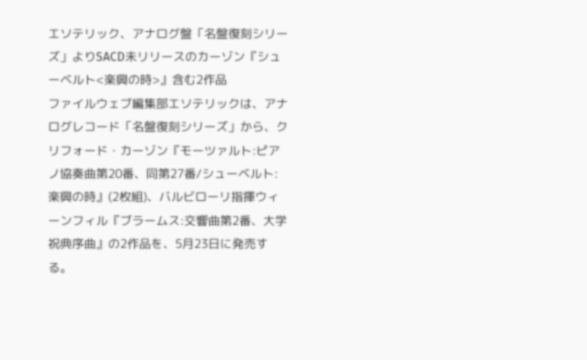エソテリック、アナログ盤「名盤復刻シリーズ」よりSACD未リリースのカーゾン『シューベルト<楽興の時>』含む2作品
ファイルウェブ編集部エソテリックは、アナログレコード「名盤復刻シリーズ」から、クリフォード・カーゾン『モーツァルト:ピアノ協奏曲第20番、同第27番/シューベルト:楽興の時』(2枚組)、バルビローリ指揮ウィーンフィル『ブラームス:交響曲第2番、大学祝典序曲』の2作品を、5月23日に発売する。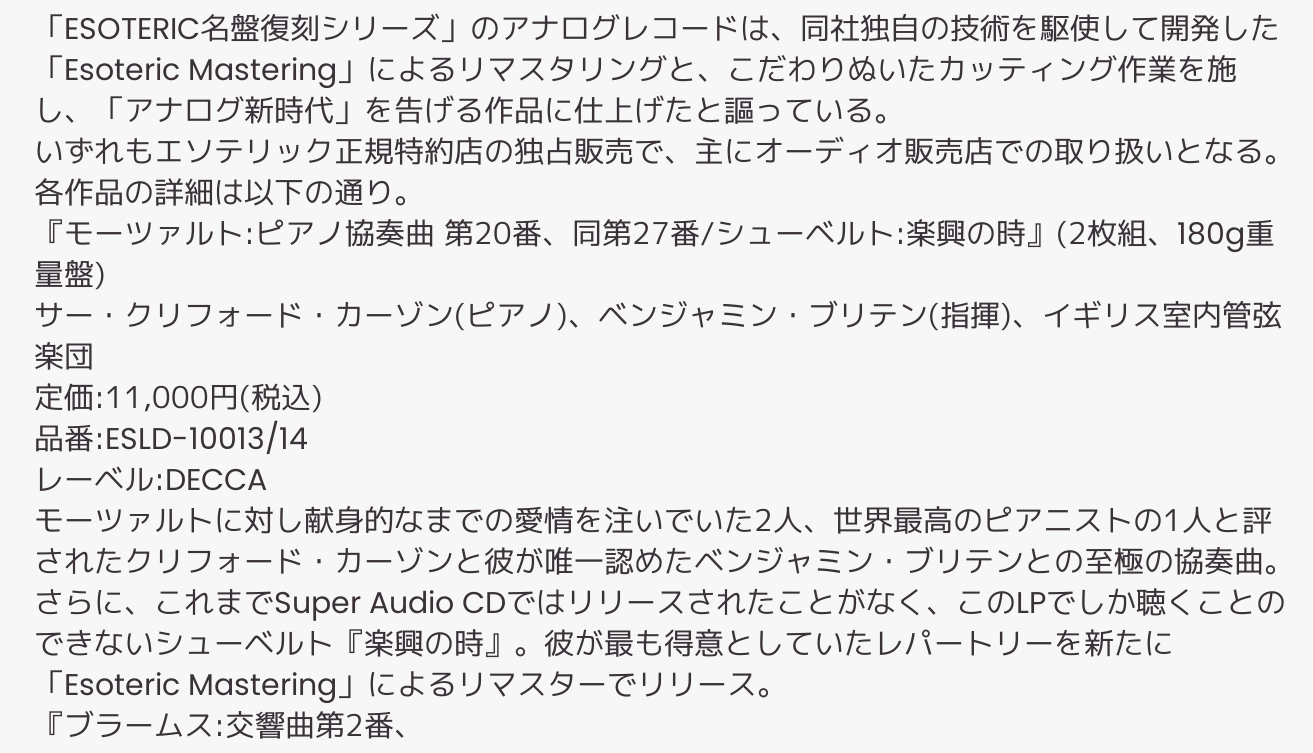「ESOTERIC名盤復刻シリーズ」のアナログレコードは、同社独自の技術を駆使して開発した「Esoteric Mastering」によるリマスタリングと、こだわりぬいたカッティング作業を施し、「アナログ新時代」を告げる作品に仕上げたと謳っている。
いずれもエソテリック正規特約店の独占販売で、主にオーディオ販売店での取り扱いとなる。各作品の詳細は以下の通り。
『モーツァルト:ピアノ協奏曲 第20番、同第27番/シューベルト:楽興の時』(2枚組、180g重量盤)
サー・クリフォード・カーゾン(ピアノ)、ベンジャミン・ブリテン(指揮)、イギリス室内管弦楽団
定価:11,000円(税込)
品番:ESLD-10013/14
レーベル:DECCA
モーツァルトに対し献身的なまでの愛情を注いでいた2人、世界最高のピアニストの1人と評されたクリフォード・カーゾンと彼が唯一認めたベンジャミン・ブリテンとの至極の協奏曲。さらに、これまでSuper Audio CDではリリースされたことがなく、このLPでしか聴くことのできないシューベルト『楽興の時』。彼が最も得意としていたレパートリーを新たに「Esoteric Mastering」によるリマスターでリリース。
『ブラームス:交響曲第2番、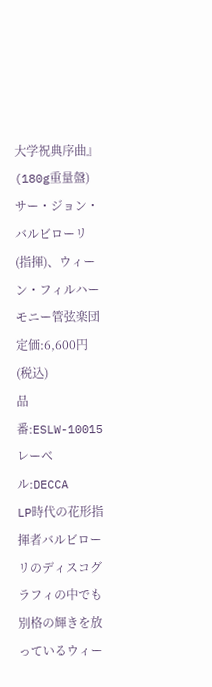大学祝典序曲』(180g重量盤)
サー・ジョン・バルビローリ(指揮)、ウィーン・フィルハーモニー管弦楽団
定価:6,600円(税込)
品番:ESLW-10015
レーベル:DECCA
LP時代の花形指揮者バルビローリのディスコグラフィの中でも別格の輝きを放っているウィー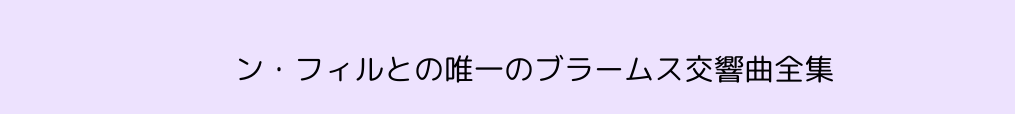ン・フィルとの唯一のブラームス交響曲全集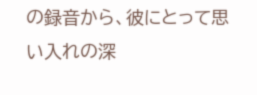の録音から、彼にとって思い入れの深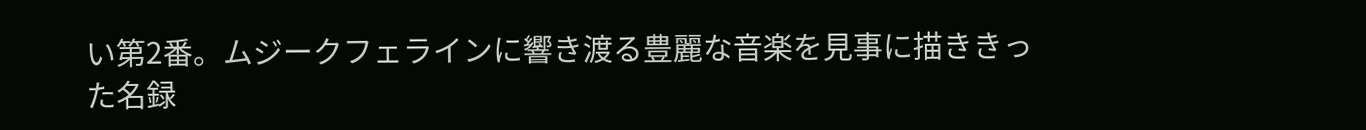い第2番。ムジークフェラインに響き渡る豊麗な音楽を見事に描ききった名録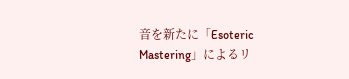音を新たに「Esoteric Mastering」によるリ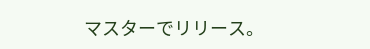マスターでリリース。